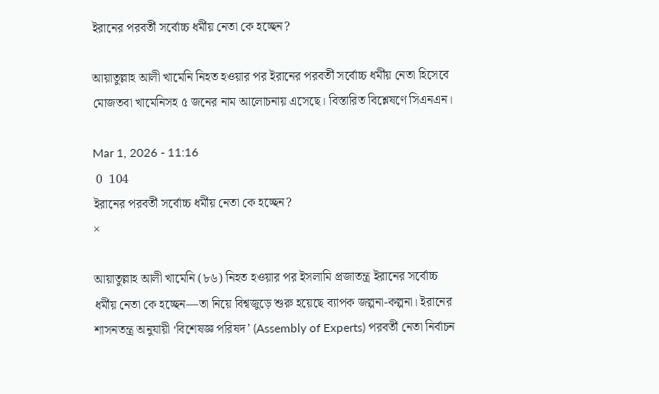ইরানের পরবর্তী সর্বোচ্চ ধর্মীয় নেতা কে হচ্ছেন?

আয়াতুল্লাহ আলী খামেনি নিহত হওয়ার পর ইরানের পরবর্তী সর্বোচ্চ ধর্মীয় নেতা হিসেবে মোজতবা খামেনিসহ ৫ জনের নাম আলোচনায় এসেছে। বিস্তারিত বিশ্লেষণে সিএনএন।

Mar 1, 2026 - 11:16
 0  104
ইরানের পরবর্তী সর্বোচ্চ ধর্মীয় নেতা কে হচ্ছেন?
×

আয়াতুল্লাহ আলী খামেনি (৮৬) নিহত হওয়ার পর ইসলামি প্রজাতন্ত্র ইরানের সর্বোচ্চ ধর্মীয় নেতা কে হচ্ছেন—তা নিয়ে বিশ্বজুড়ে শুরু হয়েছে ব্যাপক জল্পনা-কল্পনা। ইরানের শাসনতন্ত্র অনুযায়ী ‘বিশেষজ্ঞ পরিষদ’ (Assembly of Experts) পরবর্তী নেতা নির্বাচন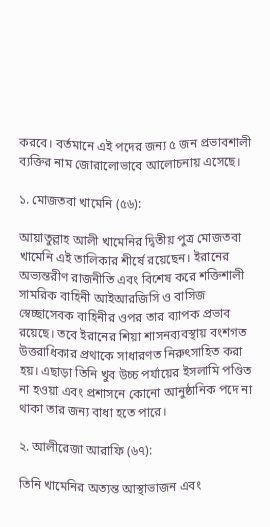করবে। বর্তমানে এই পদের জন্য ৫ জন প্রভাবশালী ব্যক্তির নাম জোরালোভাবে আলোচনায় এসেছে।

১. মোজতবা খামেনি (৫৬):

আয়াতুল্লাহ আলী খামেনির দ্বিতীয় পুত্র মোজতবা খামেনি এই তালিকার শীর্ষে রয়েছেন। ইরানের অভ্যন্তরীণ রাজনীতি এবং বিশেষ করে শক্তিশালী সামরিক বাহিনী আইআরজিসি ও বাসিজ স্বেচ্ছাসেবক বাহিনীর ওপর তার ব্যাপক প্রভাব রয়েছে। তবে ইরানের শিয়া শাসনব্যবস্থায় বংশগত উত্তরাধিকার প্রথাকে সাধারণত নিরুৎসাহিত করা হয়। এছাড়া তিনি খুব উচ্চ পর্যায়ের ইসলামি পণ্ডিত না হওয়া এবং প্রশাসনে কোনো আনুষ্ঠানিক পদে না থাকা তার জন্য বাধা হতে পারে।

২. আলীরেজা আরাফি (৬৭):

তিনি খামেনির অত্যন্ত আস্থাভাজন এবং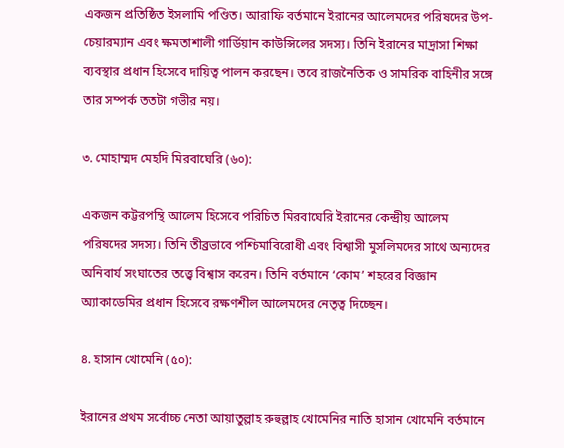একজন প্রতিষ্ঠিত ইসলামি পণ্ডিত। আরাফি বর্তমানে ইরানের আলেমদের পরিষদের উপ-চেয়ারম্যান এবং ক্ষমতাশালী গার্ডিয়ান কাউন্সিলের সদস্য। তিনি ইরানের মাদ্রাসা শিক্ষা ব্যবস্থার প্রধান হিসেবে দায়িত্ব পালন করছেন। তবে রাজনৈতিক ও সামরিক বাহিনীর সঙ্গে তার সম্পর্ক ততটা গভীর নয়।

৩. মোহাম্মদ মেহদি মিরবাঘেরি (৬০):

একজন কট্টরপন্থি আলেম হিসেবে পরিচিত মিরবাঘেরি ইরানের কেন্দ্রীয় আলেম পরিষদের সদস্য। তিনি তীব্রভাবে পশ্চিমাবিরোধী এবং বিশ্বাসী মুসলিমদের সাথে অন্যদের অনিবার্য সংঘাতের তত্ত্বে বিশ্বাস করেন। তিনি বর্তমানে ‘কোম’ শহরের বিজ্ঞান অ্যাকাডেমির প্রধান হিসেবে রক্ষণশীল আলেমদের নেতৃত্ব দিচ্ছেন।

৪. হাসান খোমেনি (৫০):

ইরানের প্রথম সর্বোচ্চ নেতা আয়াতুল্লাহ রুহুল্লাহ খোমেনির নাতি হাসান খোমেনি বর্তমানে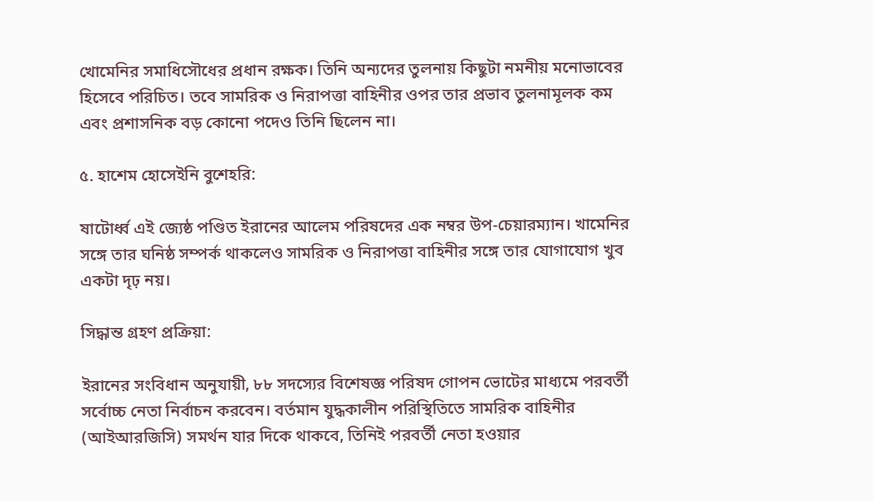খোমেনির সমাধিসৌধের প্রধান রক্ষক। তিনি অন্যদের তুলনায় কিছুটা নমনীয় মনোভাবের হিসেবে পরিচিত। তবে সামরিক ও নিরাপত্তা বাহিনীর ওপর তার প্রভাব তুলনামূলক কম এবং প্রশাসনিক বড় কোনো পদেও তিনি ছিলেন না।

৫. হাশেম হোসেইনি বুশেহরি:

ষাটোর্ধ্ব এই জ্যেষ্ঠ পণ্ডিত ইরানের আলেম পরিষদের এক নম্বর উপ-চেয়ারম্যান। খামেনির সঙ্গে তার ঘনিষ্ঠ সম্পর্ক থাকলেও সামরিক ও নিরাপত্তা বাহিনীর সঙ্গে তার যোগাযোগ খুব একটা দৃঢ় নয়।

সিদ্ধান্ত গ্রহণ প্রক্রিয়া:

ইরানের সংবিধান অনুযায়ী, ৮৮ সদস্যের বিশেষজ্ঞ পরিষদ গোপন ভোটের মাধ্যমে পরবর্তী সর্বোচ্চ নেতা নির্বাচন করবেন। বর্তমান যুদ্ধকালীন পরিস্থিতিতে সামরিক বাহিনীর (আইআরজিসি) সমর্থন যার দিকে থাকবে, তিনিই পরবর্তী নেতা হওয়ার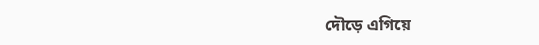দৌড়ে এগিয়ে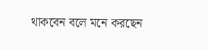থাকবেন বলে মনে করছেন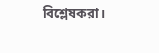বিশ্লেষকরা।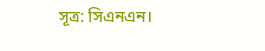সূত্র: সিএনএন।